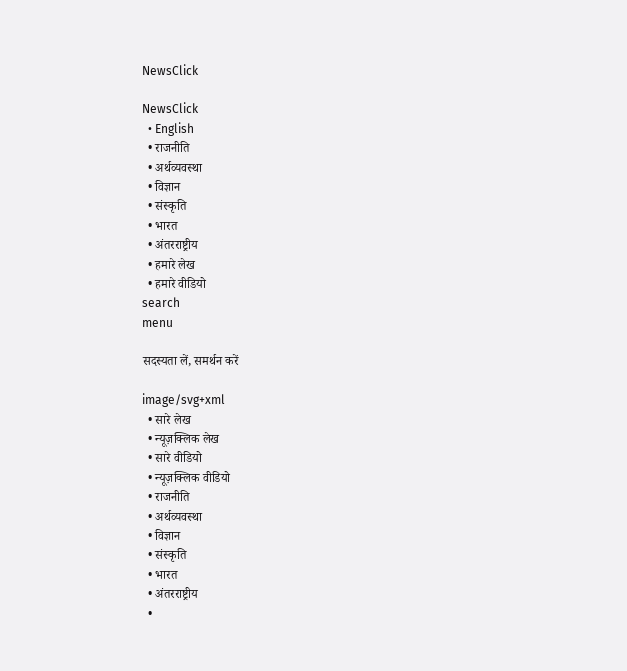NewsClick

NewsClick
  • English
  • राजनीति
  • अर्थव्यवस्था
  • विज्ञान
  • संस्कृति
  • भारत
  • अंतरराष्ट्रीय
  • हमारे लेख
  • हमारे वीडियो
search
menu

सदस्यता लें, समर्थन करें

image/svg+xml
  • सारे लेख
  • न्यूज़क्लिक लेख
  • सारे वीडियो
  • न्यूज़क्लिक वीडियो
  • राजनीति
  • अर्थव्यवस्था
  • विज्ञान
  • संस्कृति
  • भारत
  • अंतरराष्ट्रीय
  •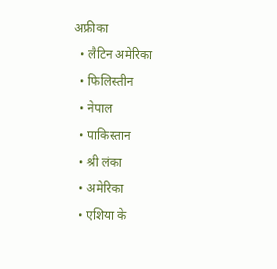अफ्रीका
  • लैटिन अमेरिका
  • फिलिस्तीन
  • नेपाल
  • पाकिस्तान
  • श्री लंका
  • अमेरिका
  • एशिया के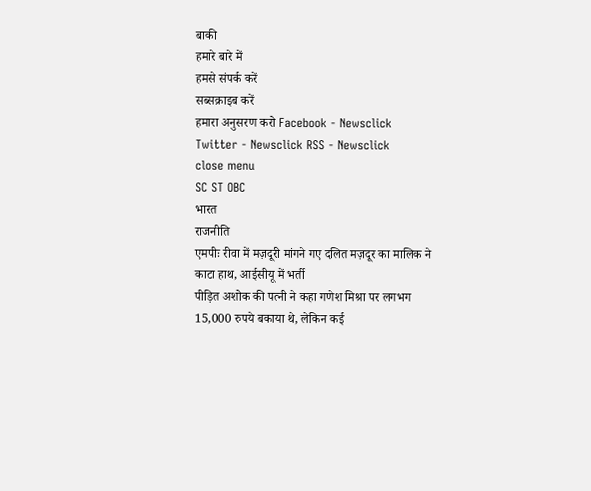बाकी
हमारे बारे में
हमसे संपर्क करें
सब्सक्राइब करें
हमारा अनुसरण करो Facebook - Newsclick Twitter - Newsclick RSS - Newsclick
close menu
SC ST OBC
भारत
राजनीति
एमपीः रीवा में मज़दूरी मांगने गए दलित मज़दूर का मालिक ने काटा हाथ, आईसीयू में भर्ती
पीड़ित अशोक की पत्नी ने कहा गणेश मिश्रा पर लगभग 15,000 रुपये बकाया थे, लेकिन कई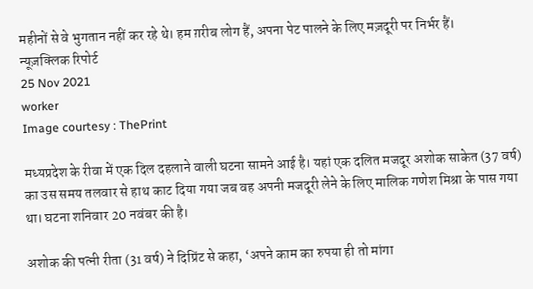महीनों से वे भुगतान नहीं कर रहे थे। हम ग़रीब लोग हैं, अपना पेट पालने के लिए मज़दूरी पर निर्भर हैं।
न्यूज़क्लिक रिपोर्ट
25 Nov 2021
worker
Image courtesy : ThePrint

मध्यप्रदेश के रीवा में एक दिल दहलाने वाली घटना सामने आई है। यहां एक दलित मजदूर अशोक साकेत (37 वर्ष) का उस समय तलवार से हाथ काट दिया गया जब वह अपनी मजदूरी लेने के लिए मालिक गणेश मिश्रा के पास गया था। घटना शनिवार 20 नवंबर की है।

अशोक की पत्नी रीता (31 वर्ष) ने दिप्रिंट से कहा, ‘अपने काम का रुपया ही तो मांगा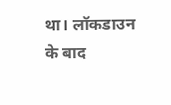था। लॉकडाउन के बाद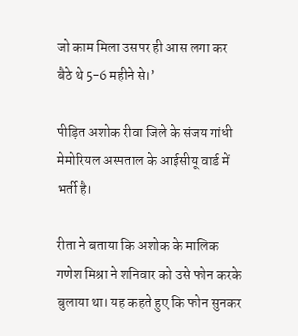जो काम मिला उसपर ही आस लगा कर बैठे थे 5-6 महीने से।’

पीड़ित अशोक रीवा जिले के संजय गांधी मेमोरियल अस्पताल के आईसीयू वार्ड में भर्ती है।

रीता ने बताया कि अशोक के मालिक गणेश मिश्रा ने शनिवार को उसे फोन करके बुलाया था। यह कहते हुए कि फोन सुनकर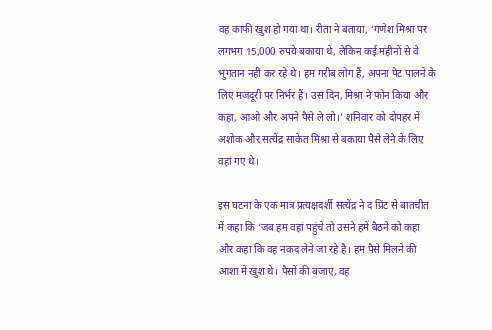वह काफी खुश हो गया था। रीता ने बताया, ‘गणेश मिश्रा पर लगभग 15,000 रुपये बकाया थे, लेकिन कई महीनों से वे भुगतान नहीं कर रहे थे। हम गरीब लोग हैं, अपना पेट पालने के लिए मजदूरी पर निर्भर हैं। उस दिन, मिश्रा ने फोन किया और कहा, आओ और अपने पैसे ले लो।’ शनिवार को दोपहर में अशोक और सत्येंद्र साकेत मिश्रा से बकाया पैसे लेने के लिए वहां गए थे।

इस घटना के एक मात्र प्रत्यक्षदर्शी सत्येंद्र ने द प्रिंट से बातचीत में कहा कि ‘जब हम वहां पहुंचे तो उसने हमें बैठने को कहा और कहा कि वह नकद लेने जा रहे है। हम पैसे मिलने की आशा में खुश थे। पैसों की बजाए, वह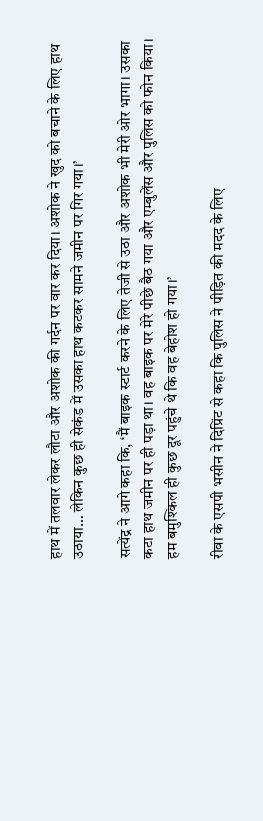हाथ में तलवार लेकर लौटा और अशोक की गर्दन पर वार कर दिया। अशोक ने खुद को बचाने के लिए हाथ उठाया… लेकिन कुछ ही सेकंड में उसका हाथ कटकर सामने जमीन पर गिर गया।’

सत्येंद्र ने आगे कहा कि, ‘मैं बाइक स्टार्ट करने के लिए तेजी से उठा और अशोक भी मेरी ओर भागा। उसका कटा हाथ जमीन पर ही पड़ा था। वह बाइक पर मेरे पीछे बैठ गया और एम्बुलेंस और पुलिस को फोन किया। हम बमुश्किल ही कुछ दूर पहुंचे थे कि वह बेहोश हो गया।’

रीवा के एसपी भसीन ने दिप्रिंट से कहा कि पुलिस ने पीड़ित की मदद के लिए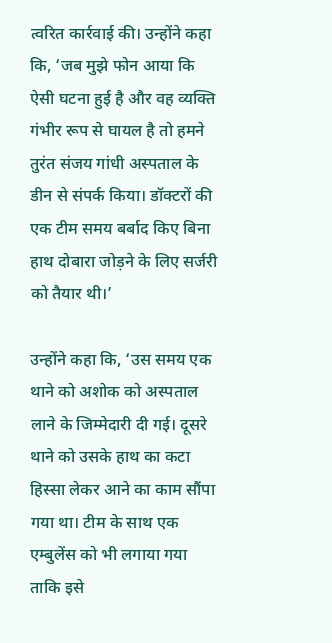त्वरित कार्रवाई की। उन्होंने कहा कि, ‘जब मुझे फोन आया कि ऐसी घटना हुई है और वह व्यक्ति गंभीर रूप से घायल है तो हमने तुरंत संजय गांधी अस्पताल के डीन से संपर्क किया। डॉक्टरों की एक टीम समय बर्बाद किए बिना हाथ दोबारा जोड़ने के लिए सर्जरी को तैयार थी।’

उन्होंने कहा कि, ‘उस समय एक थाने को अशोक को अस्पताल लाने के जिम्मेदारी दी गई। दूसरे थाने को उसके हाथ का कटा हिस्सा लेकर आने का काम सौंपा गया था। टीम के साथ एक एम्बुलेंस को भी लगाया गया ताकि इसे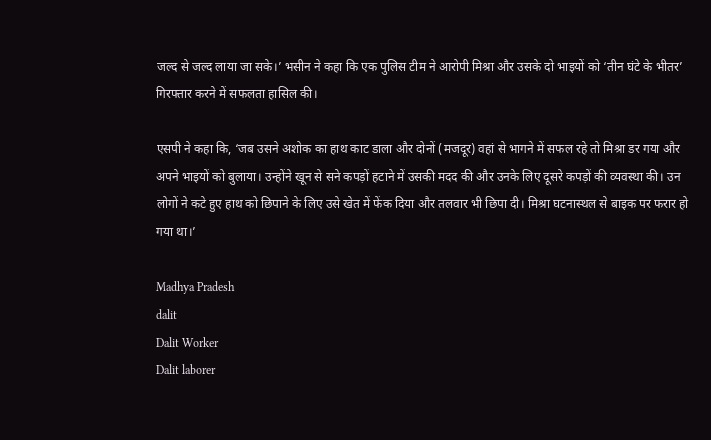जल्द से जल्द लाया जा सके।’ भसीन ने कहा कि एक पुलिस टीम ने आरोपी मिश्रा और उसके दो भाइयों को ‘तीन घंटे के भीतर’ गिरफ्तार करने में सफलता हासिल की।

एसपी ने कहा कि, ‘जब उसने अशोक का हाथ काट डाला और दोनों (मजदूर) वहां से भागने में सफल रहे तो मिश्रा डर गया और अपने भाइयों को बुलाया। उन्होंने खून से सने कपड़ों हटाने में उसकी मदद की और उनके लिए दूसरे कपड़ों की व्यवस्था की। उन लोगों ने कटे हुए हाथ को छिपाने के लिए उसे खेत में फेंक दिया और तलवार भी छिपा दी। मिश्रा घटनास्थल से बाइक पर फरार हो गया था।’

Madhya Pradesh
dalit
Dalit Worker
Dalit laborer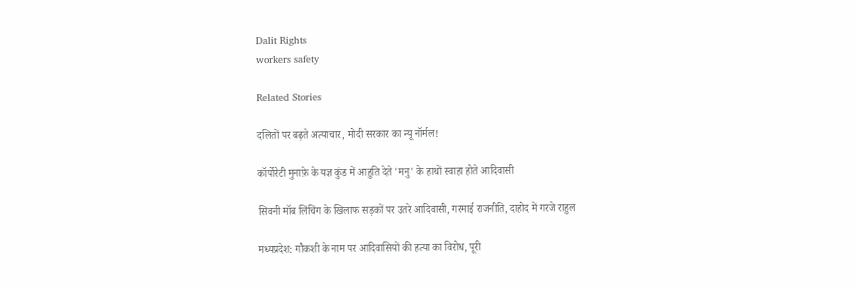Dalit Rights
workers safety

Related Stories

दलितों पर बढ़ते अत्याचार, मोदी सरकार का न्यू नॉर्मल!

कॉर्पोरेटी मुनाफ़े के यज्ञ कुंड में आहुति देते 'मनु' के हाथों स्वाहा होते आदिवासी

सिवनी मॉब लिंचिंग के खिलाफ सड़कों पर उतरे आदिवासी, गरमाई राजनीति, दाहोद में गरजे राहुल

मध्यप्रदेश: गौकशी के नाम पर आदिवासियों की हत्या का विरोध, पूरी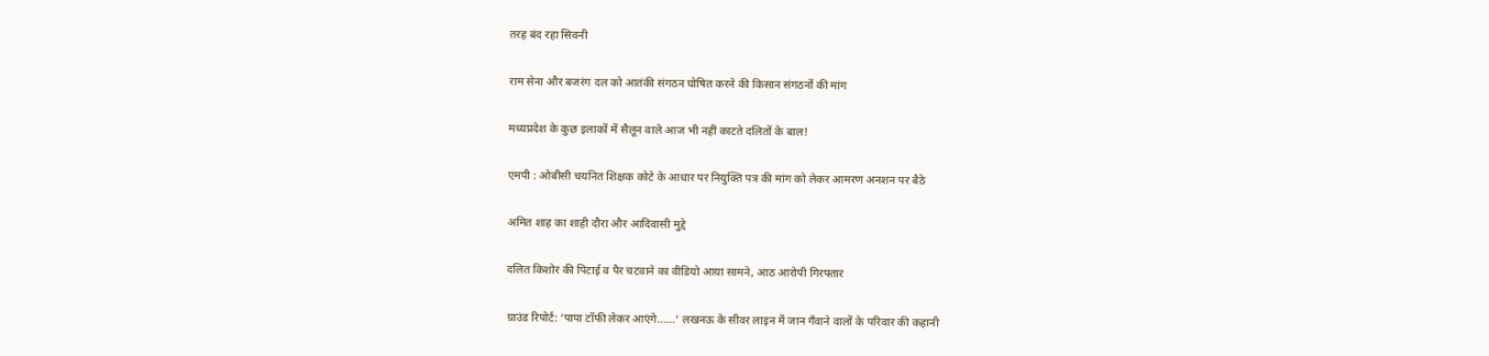तरह बंद रहा सिवनी

राम सेना और बजरंग दल को आतंकी संगठन घोषित करने की किसान संगठनों की मांग

मध्यप्रदेश के कुछ इलाकों में सैलून वाले आज भी नहीं काटते दलितों के बाल!

एमपी : ओबीसी चयनित शिक्षक कोटे के आधार पर नियुक्ति पत्र की मांग को लेकर आमरण अनशन पर बैठे

अमित शाह का शाही दौरा और आदिवासी मुद्दे

दलित किशोर की पिटाई व पैर चटवाने का वीडियो आया सामने, आठ आरोपी गिरफ्तार

ग्राउंड रिपोर्ट: ‘पापा टॉफी लेकर आएंगे......’ लखनऊ के सीवर लाइन में जान गँवाने वालों के परिवार की कहानी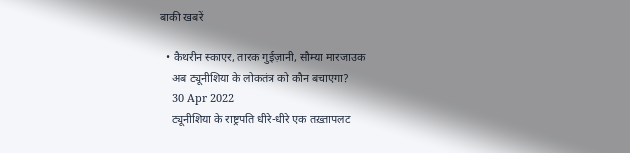बाकी खबरें

  • कैथरीन स्काएर, तारक गुईज़ानी, सौम्या मारजाउक
    अब ट्यूनीशिया के लोकतंत्र को कौन बचाएगा?
    30 Apr 2022
    ट्यूनीशिया के राष्ट्रपति धीरे-धीरे एक तख़्तापलट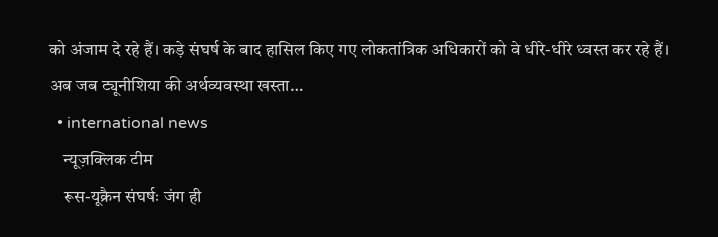को अंजाम दे रहे हैं। कड़े संघर्ष के बाद हासिल किए गए लोकतांत्रिक अधिकारों को वे धीरे-धीरे ध्वस्त कर रहे हैं। अब जब ट्यूनीशिया की अर्थव्यवस्था खस्ता…
  • international news
    न्यूज़क्लिक टीम
    रूस-यूक्रैन संघर्षः जंग ही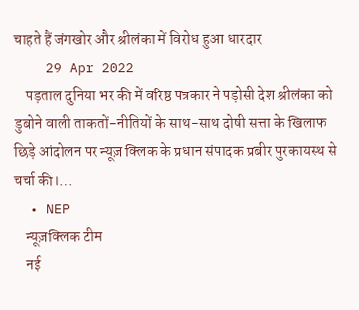चाहते हैं जंगखोर और श्रीलंका में विरोध हुआ धारदार
    29 Apr 2022
    पड़ताल दुनिया भर की में वरिष्ठ पत्रकार ने पड़ोसी देश श्रीलंका को डुबोने वाली ताकतों-नीतियों के साथ-साथ दोषी सत्ता के खिलाफ छिड़े आंदोलन पर न्यूज़ क्लिक के प्रधान संपादक प्रबीर पुरकायस्थ से चर्चा की।…
  • NEP
    न्यूज़क्लिक टीम
    नई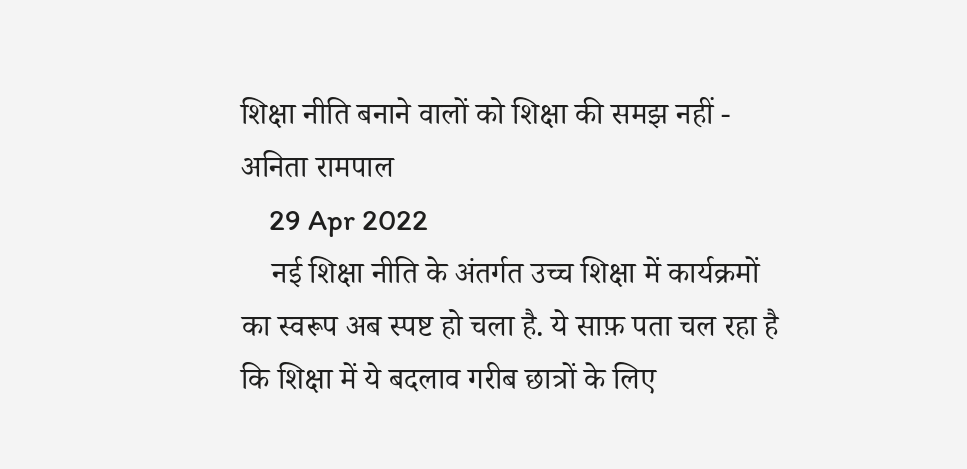शिक्षा नीति बनाने वालों को शिक्षा की समझ नहीं - अनिता रामपाल
    29 Apr 2022
    नई शिक्षा नीति के अंतर्गत उच्च शिक्षा में कार्यक्रमों का स्वरूप अब स्पष्ट हो चला है. ये साफ़ पता चल रहा है कि शिक्षा में ये बदलाव गरीब छात्रों के लिए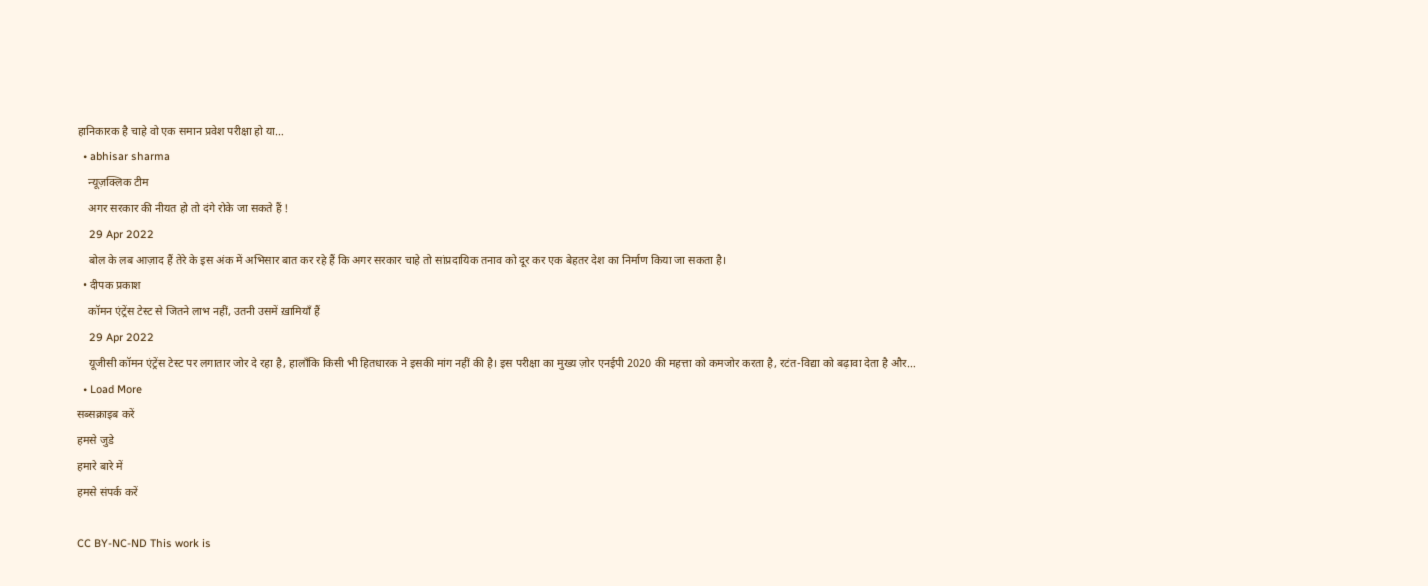हानिकारक है चाहे वो एक समान प्रवेश परीक्षा हो या…
  • abhisar sharma
    न्यूज़क्लिक टीम
    अगर सरकार की नीयत हो तो दंगे रोके जा सकते हैं !
    29 Apr 2022
    बोल के लब आज़ाद हैं तेरे के इस अंक में अभिसार बात कर रहे हैं कि अगर सरकार चाहे तो सांप्रदायिक तनाव को दूर कर एक बेहतर देश का निर्माण किया जा सकता है।
  • दीपक प्रकाश
    कॉमन एंट्रेंस टेस्ट से जितने लाभ नहीं, उतनी उसमें ख़ामियाँ हैं
    29 Apr 2022
    यूजीसी कॉमन एंट्रेंस टेस्ट पर लगातार जोर दे रहा है, हालाँकि किसी भी हितधारक ने इसकी मांग नहीं की है। इस परीक्षा का मुख्य ज़ोर एनईपी 2020 की महत्ता को कमजोर करता है, रटंत-विद्या को बढ़ावा देता है और…
  • Load More
सब्सक्राइब करें
हमसे जुडे
हमारे बारे में
हमसे संपर्क करें

CC BY-NC-ND This work is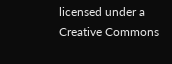licensed under a Creative Commons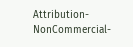Attribution-NonCommercial-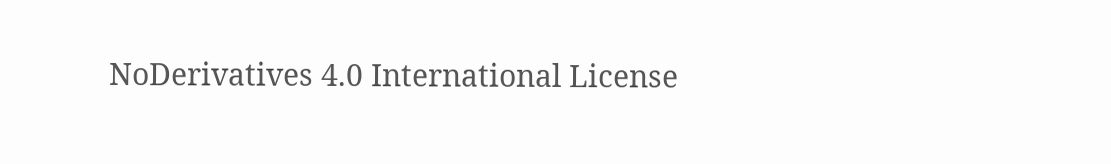NoDerivatives 4.0 International License